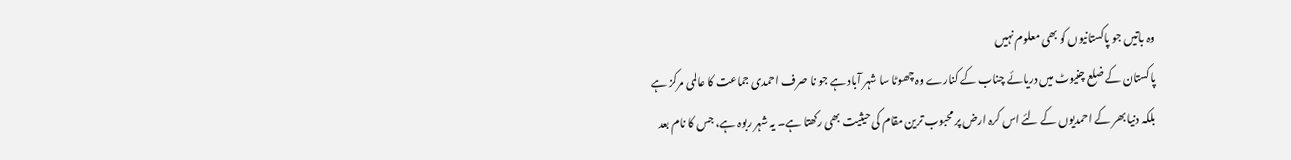وہ باتیں جو پاکستانیوں کو بھی معلوم نہیں
پاکستان کے ضلع چنیوٹ میں دریائے چناب کے کنارے وہ چھوٹا سا شہر آباد ہے جو نا صرف احمدی جماعت کا عالمی مرکز ہے بلکہ دنیا بھر کے احمدیوں کے لئے اس کرہ ارض پر محبوب ترین مقام کی حیثیت بھی رکھتا ہے۔ یہ شہر ربوہ ہے، جس کا نام بعد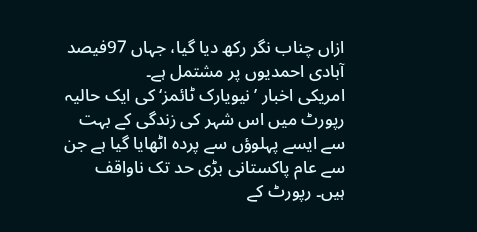ازاں چناب نگر رکھ دیا گیا، جہاں 97فیصد آبادی احمدیوں پر مشتمل ہے۔
امریکی اخبار ’نیویارک ٹائمز‘ کی ایک حالیہ رپورٹ میں اس شہر کی زندگی کے بہت سے ایسے پہلوؤں سے پردہ اٹھایا گیا ہے جن سے عام پاکستانی بڑی حد تک ناواقف ہیں۔ رپورٹ کے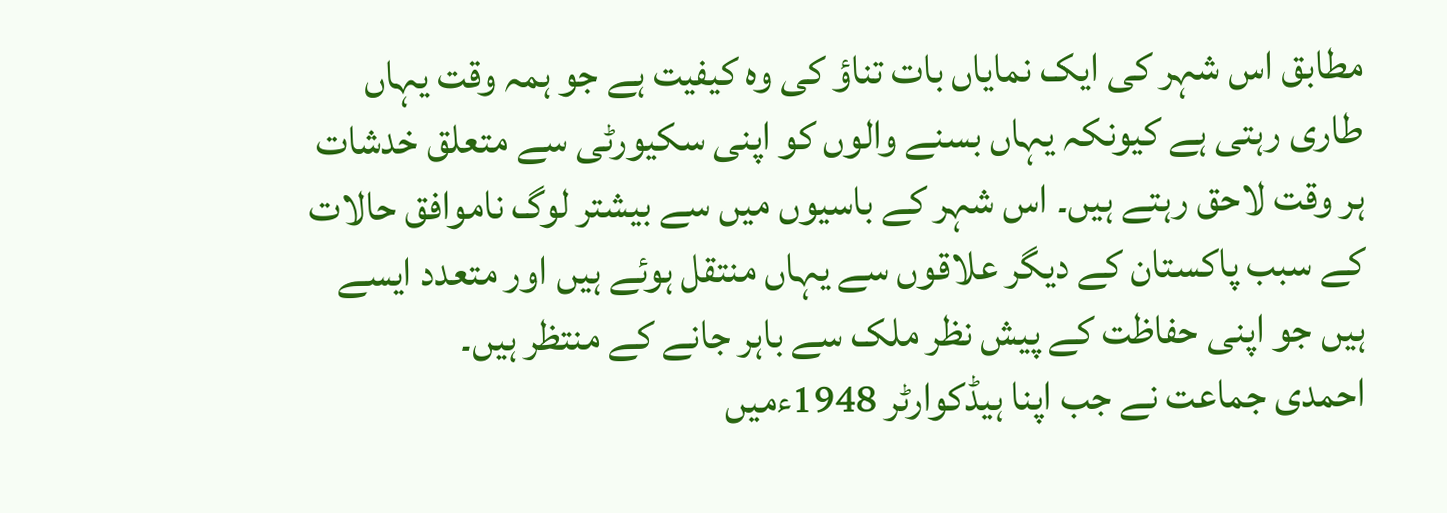مطابق اس شہر کی ایک نمایاں بات تناؤ کی وہ کیفیت ہے جو ہمہ وقت یہاں طاری رہتی ہے کیونکہ یہاں بسنے والوں کو اپنی سکیورٹی سے متعلق خدشات ہر وقت لاحق رہتے ہیں۔ اس شہر کے باسیوں میں سے بیشتر لوگ ناموافق حالات کے سبب پاکستان کے دیگر علاقوں سے یہاں منتقل ہوئے ہیں اور متعدد ایسے ہیں جو اپنی حفاظت کے پیش نظر ملک سے باہر جانے کے منتظر ہیں۔
احمدی جماعت نے جب اپنا ہیڈکوارٹر 1948ءمیں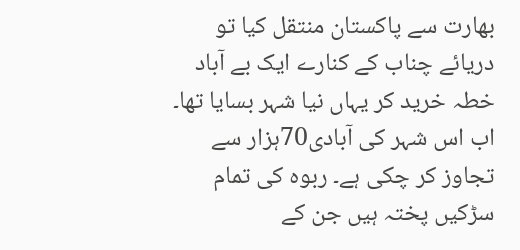بھارت سے پاکستان منتقل کیا تو دریائے چناب کے کنارے ایک بے آباد خطہ خرید کر یہاں نیا شہر بسایا تھا۔ اب اس شہر کی آبادی70ہزار سے تجاوز کر چکی ہے۔ ربوہ کی تمام سڑکیں پختہ ہیں جن کے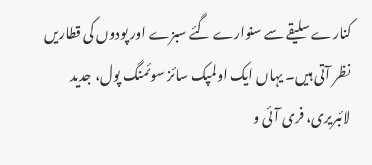کنارے سلیقے سے سنوارے گئے سبزے اور پودوں کی قطاریں نظر آتی ہیں۔ یہاں ایک اولمپک سائز سوئمنگ پول، جدید لائبریری، فری آئی و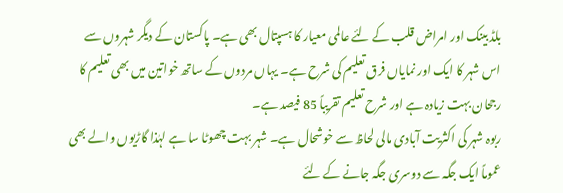بلڈ بینک اور امراض قلب کے لئے عالمی معیار کا ہسپتال بھی ہے۔ پاکستان کے دیگر شہروں سے اس شہر کا ایک اور نمایاں فرق تعلیم کی شرح ہے۔ یہاں مردوں کے ساتھ خواتین میں بھی تعلیم کا رجحان بہت زیادہ ہے اور شرح تعلیم تقریباً 85 فیصد ہے۔
ربوہ شہر کی اکثریت آبادی مالی لحاظ سے خوشحال ہے۔ شہر بہت چھوٹا سا ہے لہٰذا گاڑیوں والے بھی عموماً ایک جگہ سے دوسری جگہ جانے کے لئے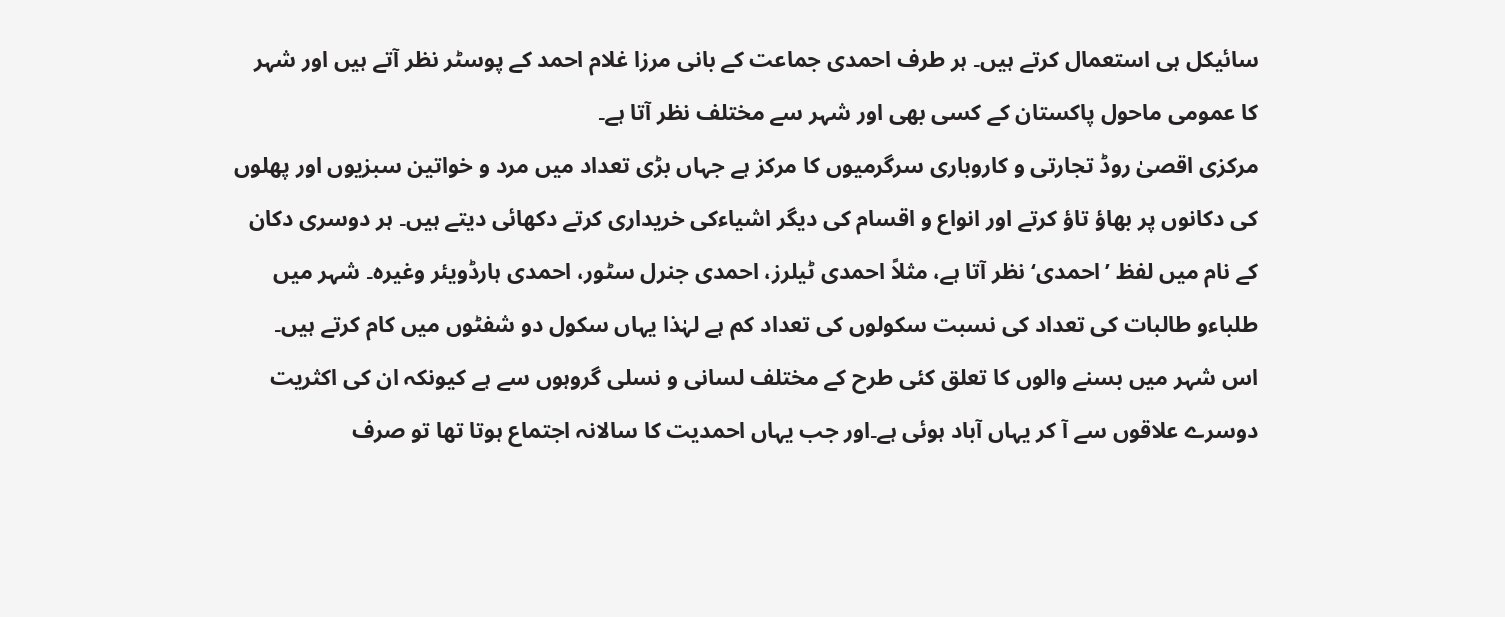سائیکل ہی استعمال کرتے ہیں۔ ہر طرف احمدی جماعت کے بانی مرزا غلام احمد کے پوسٹر نظر آتے ہیں اور شہر کا عمومی ماحول پاکستان کے کسی بھی اور شہر سے مختلف نظر آتا ہے۔
مرکزی اقصیٰ روڈ تجارتی و کاروباری سرگرمیوں کا مرکز ہے جہاں بڑی تعداد میں مرد و خواتین سبزیوں اور پھلوں کی دکانوں پر بھاؤ تاؤ کرتے اور انواع و اقسام کی دیگر اشیاءکی خریداری کرتے دکھائی دیتے ہیں۔ ہر دوسری دکان کے نام میں لفظ ’احمدی‘ نظر آتا ہے، مثلاً احمدی ٹیلرز، احمدی جنرل سٹور، احمدی ہارڈویئر وغیرہ۔ شہر میں طلباءو طالبات کی تعداد کی نسبت سکولوں کی تعداد کم ہے لہٰذا یہاں سکول دو شفٹوں میں کام کرتے ہیں۔
اس شہر میں بسنے والوں کا تعلق کئی طرح کے مختلف لسانی و نسلی گروہوں سے ہے کیونکہ ان کی اکثریت دوسرے علاقوں سے آ کر یہاں آباد ہوئی ہے۔اور جب یہاں احمدیت کا سالانہ اجتماع ہوتا تھا تو صرف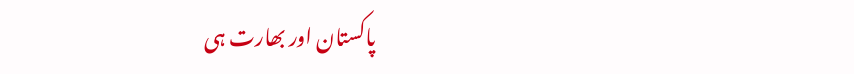پاکستان اور بھارت ہی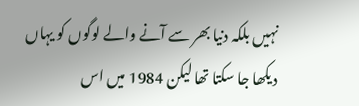نہیں بلکہ دنیا بھر سے آنے والے لوگوں کو یہاں دیکھا جا سکتا تھا لیکن 1984 میں اس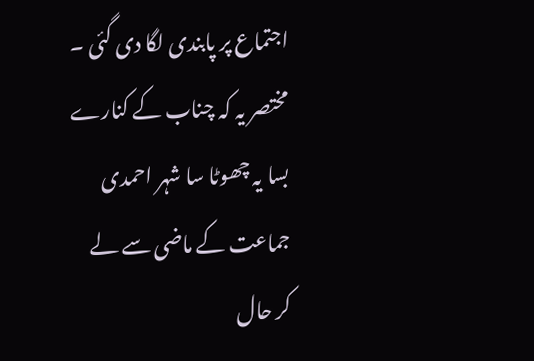اجتماع پر پابندی لگا دی گئی ۔ مختصر یہ کہ چناب کے کنارے بسا یہ چھوٹا سا شہر احمدی جماعت کے ماضی سے لے کر حال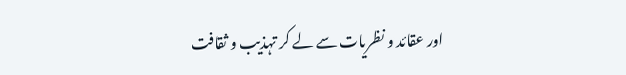اور عقائد و نظریات سے لے کر تہذیب و ثقافت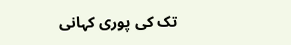تک کی پوری کہانی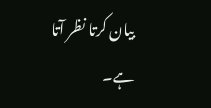بیان کرتا نظر آتا ہے۔